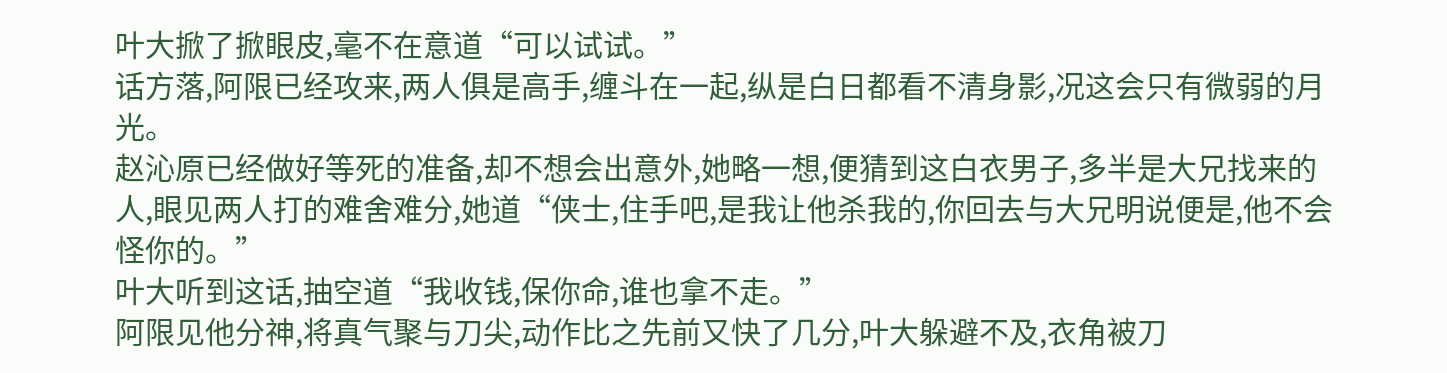叶大掀了掀眼皮,毫不在意道“可以试试。”
话方落,阿限已经攻来,两人俱是高手,缠斗在一起,纵是白日都看不清身影,况这会只有微弱的月光。
赵沁原已经做好等死的准备,却不想会出意外,她略一想,便猜到这白衣男子,多半是大兄找来的人,眼见两人打的难舍难分,她道“侠士,住手吧,是我让他杀我的,你回去与大兄明说便是,他不会怪你的。”
叶大听到这话,抽空道“我收钱,保你命,谁也拿不走。”
阿限见他分神,将真气聚与刀尖,动作比之先前又快了几分,叶大躲避不及,衣角被刀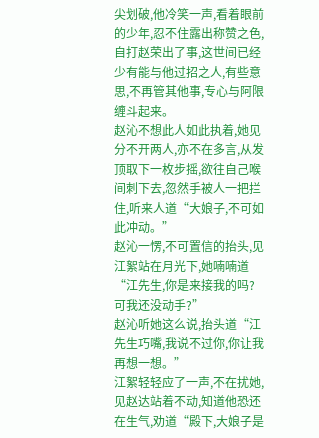尖划破,他冷笑一声,看着眼前的少年,忍不住露出称赞之色,自打赵荣出了事,这世间已经少有能与他过招之人,有些意思,不再管其他事,专心与阿限缠斗起来。
赵沁不想此人如此执着,她见分不开两人,亦不在多言,从发顶取下一枚步摇,欲往自己喉间刺下去,忽然手被人一把拦住,听来人道“大娘子,不可如此冲动。”
赵沁一愣,不可置信的抬头,见江絮站在月光下,她喃喃道“江先生,你是来接我的吗?可我还没动手?”
赵沁听她这么说,抬头道“江先生巧嘴,我说不过你,你让我再想一想。”
江絮轻轻应了一声,不在扰她,见赵达站着不动,知道他恐还在生气,劝道“殿下,大娘子是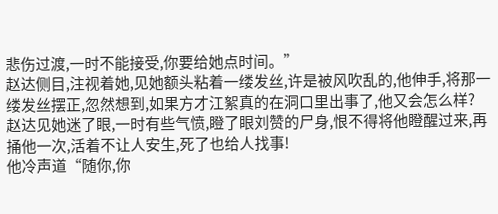悲伤过渡,一时不能接受,你要给她点时间。”
赵达侧目,注视着她,见她额头粘着一缕发丝,许是被风吹乱的,他伸手,将那一缕发丝摆正,忽然想到,如果方才江絮真的在洞口里出事了,他又会怎么样?
赵达见她迷了眼,一时有些气愤,瞪了眼刘赞的尸身,恨不得将他瞪醒过来,再捅他一次,活着不让人安生,死了也给人找事!
他冷声道“随你,你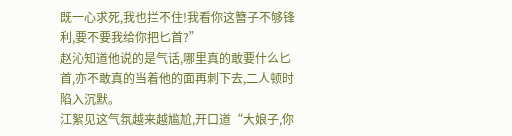既一心求死,我也拦不住!我看你这簪子不够锋利,要不要我给你把匕首?”
赵沁知道他说的是气话,哪里真的敢要什么匕首,亦不敢真的当着他的面再刺下去,二人顿时陷入沉默。
江絮见这气氛越来越尴尬,开口道“大娘子,你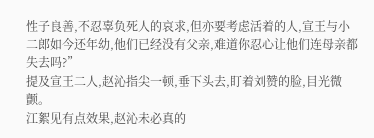性子良善,不忍辜负死人的哀求,但亦要考虑活着的人,宣王与小二郎如今还年幼,他们已经没有父亲,难道你忍心让他们连母亲都失去吗?”
提及宣王二人,赵沁指尖一顿,垂下头去,盯着刘赞的脸,目光微颤。
江絮见有点效果,赵沁未必真的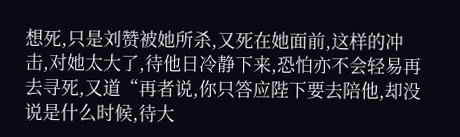想死,只是刘赞被她所杀,又死在她面前,这样的冲击,对她太大了,待他日冷静下来,恐怕亦不会轻易再去寻死,又道“再者说,你只答应陛下要去陪他,却没说是什么时候,待大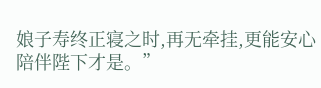娘子寿终正寝之时,再无牵挂,更能安心陪伴陛下才是。”